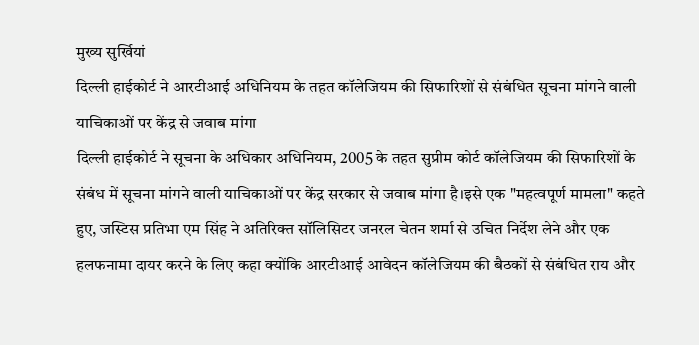मुख्य सुर्खियां
दिल्ली हाईकोर्ट ने आरटीआई अधिनियम के तहत कॉलेजियम की सिफारिशों से संबंधित सूचना मांगने वाली याचिकाओं पर केंद्र से जवाब मांगा
दिल्ली हाईकोर्ट ने सूचना के अधिकार अधिनियम, 2005 के तहत सुप्रीम कोर्ट कॉलेजियम की सिफारिशों के संबंध में सूचना मांगने वाली याचिकाओं पर केंद्र सरकार से जवाब मांगा है।इसे एक "महत्वपूर्ण मामला" कहते हुए, जस्टिस प्रतिभा एम सिंह ने अतिरिक्त सॉलिसिटर जनरल चेतन शर्मा से उचित निर्देश लेने और एक हलफनामा दायर करने के लिए कहा क्योंकि आरटीआई आवेदन कॉलेजियम की बैठकों से संबंधित राय और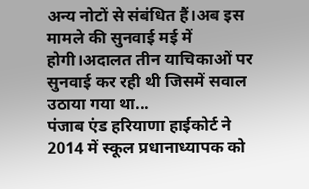अन्य नोटों से संबंधित हैं।अब इस मामले की सुनवाई मई में होगी।अदालत तीन याचिकाओं पर सुनवाई कर रही थी जिसमें सवाल उठाया गया था...
पंजाब एंड हरियाणा हाईकोर्ट ने 2014 में स्कूल प्रधानाध्यापक को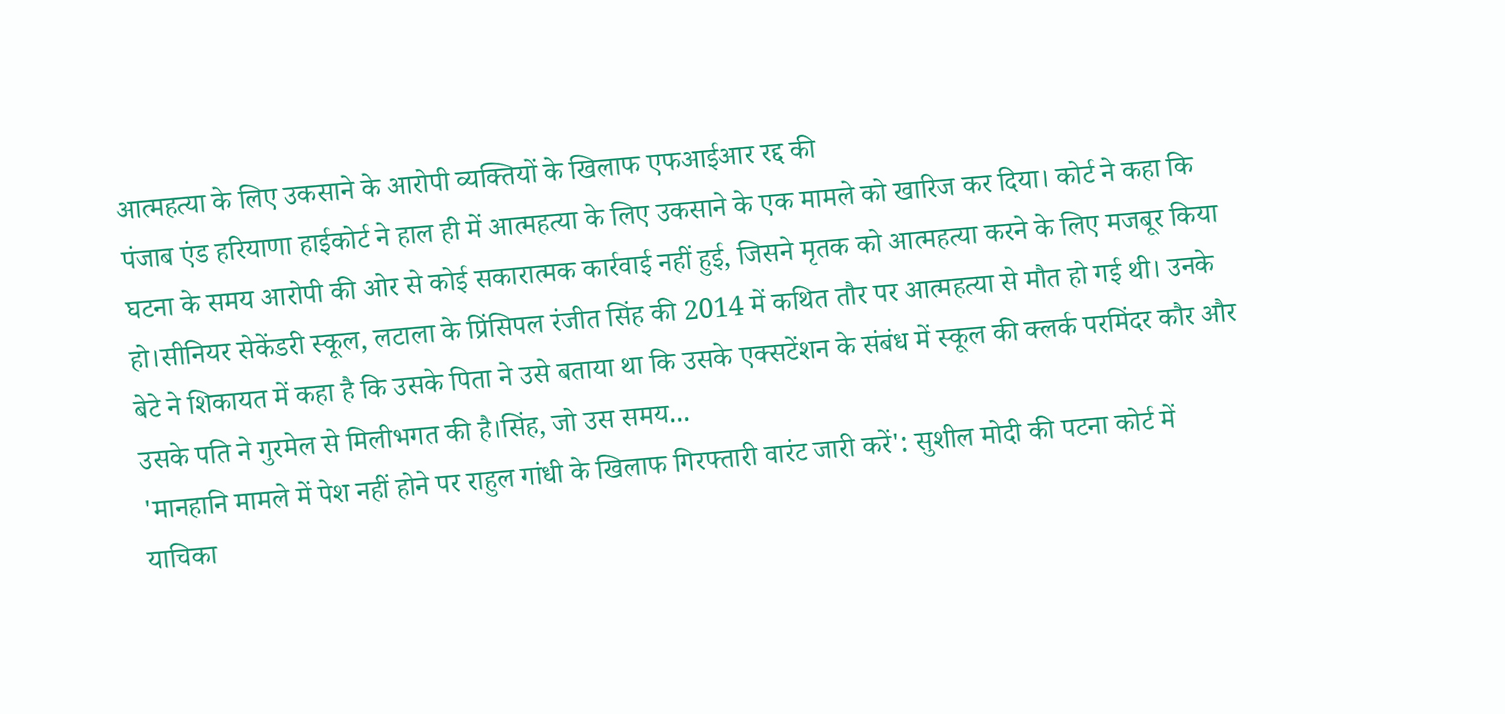आत्महत्या के लिए उकसाने के आरोपी व्यक्तियों के खिलाफ एफआईआर रद्द की
पंजाब एंड हरियाणा हाईकोर्ट ने हाल ही में आत्महत्या के लिए उकसाने के एक मामले को खारिज कर दिया। कोर्ट ने कहा कि घटना के समय आरोपी की ओर से कोई सकारात्मक कार्रवाई नहीं हुई, जिसने मृतक को आत्महत्या करने के लिए मजबूर किया हो।सीनियर सेकेंडरी स्कूल, लटाला के प्रिंसिपल रंजीत सिंह की 2014 में कथित तौर पर आत्महत्या से मौत हो गई थी। उनके बेटे ने शिकायत में कहा है कि उसके पिता ने उसे बताया था कि उसके एक्सटेंशन के संबंध में स्कूल की क्लर्क परमिंदर कौर और उसके पति ने गुरमेल से मिलीभगत की है।सिंह, जो उस समय...
'मानहानि मामले में पेश नहीं होने पर राहुल गांधी के खिलाफ गिरफ्तारी वारंट जारी करें': सुशील मोदी की पटना कोर्ट में याचिका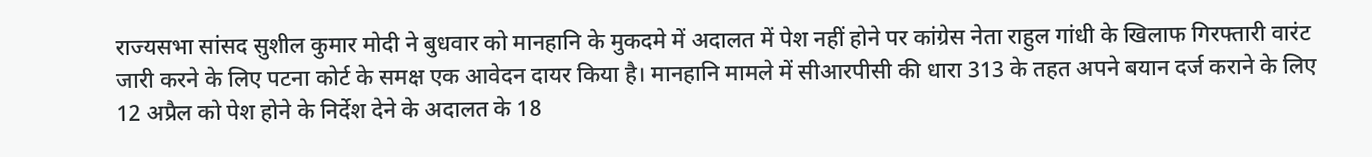राज्यसभा सांसद सुशील कुमार मोदी ने बुधवार को मानहानि के मुकदमे में अदालत में पेश नहीं होने पर कांग्रेस नेता राहुल गांधी के खिलाफ गिरफ्तारी वारंट जारी करने के लिए पटना कोर्ट के समक्ष एक आवेदन दायर किया है। मानहानि मामले में सीआरपीसी की धारा 313 के तहत अपने बयान दर्ज कराने के लिए 12 अप्रैल को पेश होने के निर्देश देने के अदालत के 18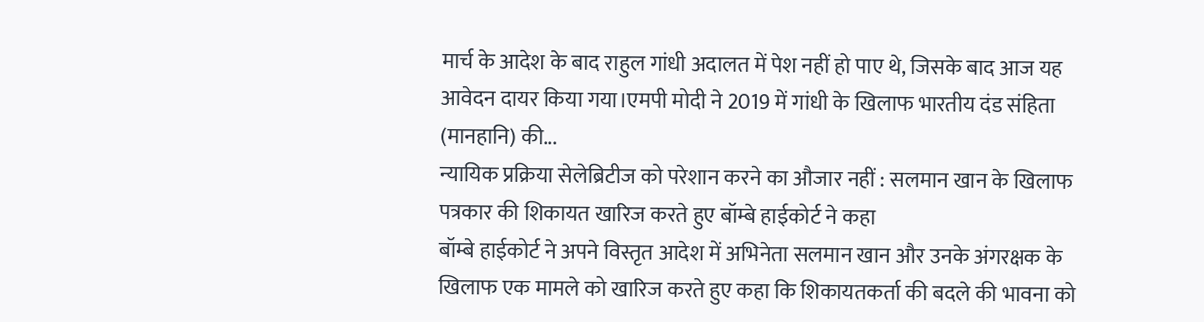मार्च के आदेश के बाद राहुल गांधी अदालत में पेश नहीं हो पाए थे, जिसके बाद आज यह आवेदन दायर किया गया।एमपी मोदी ने 2019 में गांधी के खिलाफ भारतीय दंड संहिता (मानहानि) की...
न्यायिक प्रक्रिया सेलेब्रिटीज को परेशान करने का औजार नहीं : सलमान खान के खिलाफ पत्रकार की शिकायत खारिज करते हुए बॉम्बे हाईकोर्ट ने कहा
बॉम्बे हाईकोर्ट ने अपने विस्तृत आदेश में अभिनेता सलमान खान और उनके अंगरक्षक के खिलाफ एक मामले को खारिज करते हुए कहा कि शिकायतकर्ता की बदले की भावना को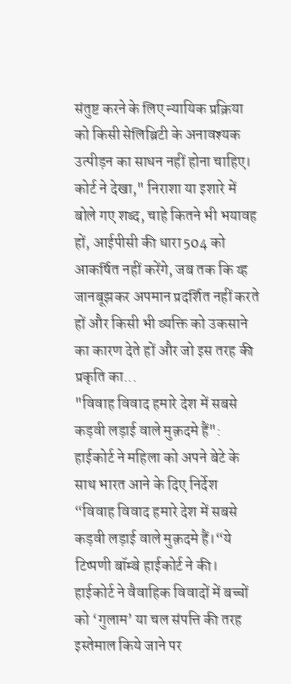संतुष्ट करने के लिए न्यायिक प्रक्रिया को किसी सेलिब्रिटी के अनावश्यक उत्पीड़न का साधन नहीं होना चाहिए। कोर्ट ने देखा," निराशा या इशारे में बोले गए शब्द, चाहे कितने भी भयावह हों, आईपीसी की धारा 504 को आकर्षित नहीं करेंगे, जब तक कि य्ह जानबूझकर अपमान प्रदर्शित नहीं करते हों और किसी भी व्यक्ति को उकसाने का कारण देते हों और जो इस तरह की प्रकृति का...
"विवाह विवाद हमारे देश में सबसे कड़वी लड़ाई वाले मुक़दमे हैं": हाईकोर्ट ने महिला को अपने बेटे के साथ भारत आने के दिए निर्देश
“विवाह विवाद हमारे देश में सबसे कड़वी लड़ाई वाले मुक़दमे हैं।“ये टिप्पणी बॉम्बे हाईकोर्ट ने की। हाईकोर्ट ने वैवाहिक विवादों में बच्चों को ‘गुलाम’ या चल संपत्ति की तरह इस्तेमाल किये जाने पर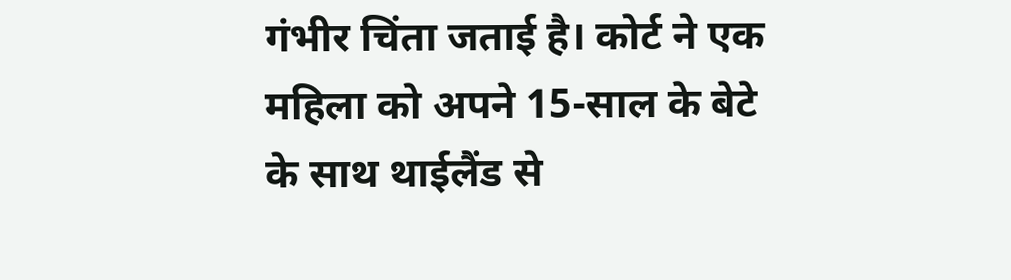गंभीर चिंता जताई है। कोर्ट ने एक महिला को अपने 15-साल के बेटे के साथ थाईलैंड से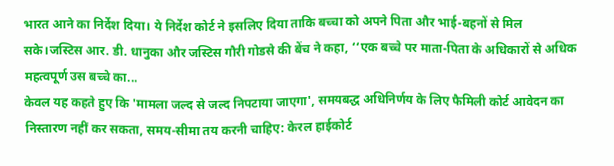भारत आने का निर्देश दिया। ये निर्देश कोर्ट ने इसलिए दिया ताकि बच्चा को अपने पिता और भाई-बहनों से मिल सके।जस्टिस आर. डी. धानुका और जस्टिस गौरी गोडसे की बेंच ने कहा, ‘‘एक बच्चे पर माता-पिता के अधिकारों से अधिक महत्वपूर्ण उस बच्चे का...
केवल यह कहते हुए कि 'मामला जल्द से जल्द निपटाया जाएगा', समयबद्ध अधिनिर्णय के लिए फैमिली कोर्ट आवेदन का निस्तारण नहीं कर सकता, समय-सीमा तय करनी चाहिए: केरल हाईकोर्ट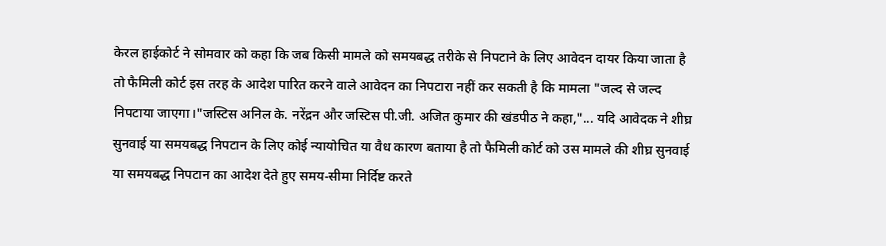केरल हाईकोर्ट ने सोमवार को कहा कि जब किसी मामले को समयबद्ध तरीके से निपटाने के लिए आवेदन दायर किया जाता है तो फैमिली कोर्ट इस तरह के आदेश पारित करने वाले आवेदन का निपटारा नहीं कर सकती है कि मामला "जल्द से जल्द निपटाया जाएगा।"जस्टिस अनिल के. नरेंद्रन और जस्टिस पी.जी. अजित कुमार की खंडपीठ ने कहा,"... यदि आवेदक ने शीघ्र सुनवाई या समयबद्ध निपटान के लिए कोई न्यायोचित या वैध कारण बताया है तो फैमिली कोर्ट को उस मामले की शीघ्र सुनवाई या समयबद्ध निपटान का आदेश देते हुए समय-सीमा निर्दिष्ट करते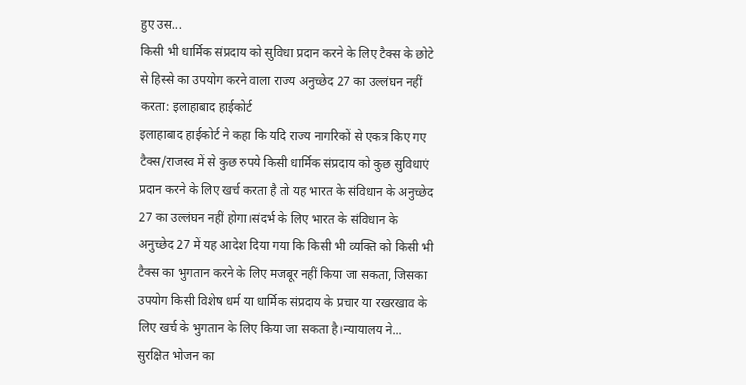हुए उस...
किसी भी धार्मिक संप्रदाय को सुविधा प्रदान करने के लिए टैक्स के छोटे से हिस्से का उपयोग करने वाला राज्य अनुच्छेद 27 का उल्लंघन नहीं करता: इलाहाबाद हाईकोर्ट
इलाहाबाद हाईकोर्ट ने कहा कि यदि राज्य नागरिकों से एकत्र किए गए टैक्स/राजस्व में से कुछ रुपये किसी धार्मिक संप्रदाय को कुछ सुविधाएं प्रदान करने के लिए खर्च करता है तो यह भारत के संविधान के अनुच्छेद 27 का उल्लंघन नहीं होगा।संदर्भ के लिए भारत के संविधान के अनुच्छेद 27 में यह आदेश दिया गया कि किसी भी व्यक्ति को किसी भी टैक्स का भुगतान करने के लिए मजबूर नहीं किया जा सकता, जिसका उपयोग किसी विशेष धर्म या धार्मिक संप्रदाय के प्रचार या रखरखाव के लिए खर्च के भुगतान के लिए किया जा सकता है।न्यायालय ने...
सुरक्षित भोजन का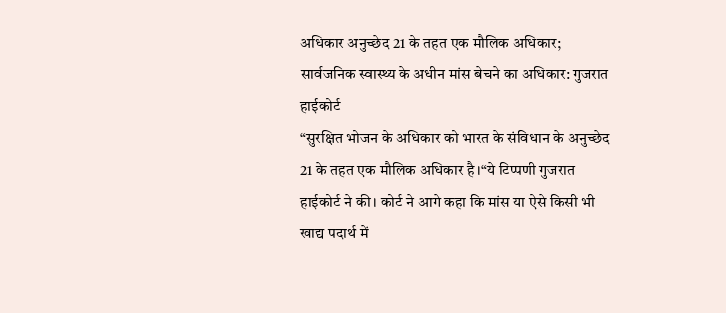अधिकार अनुच्छेद 21 के तहत एक मौलिक अधिकार; सार्वजनिक स्वास्थ्य के अधीन मांस बेचने का अधिकार: गुजरात हाईकोर्ट
“सुरक्षित भोजन के अधिकार को भारत के संविधान के अनुच्छेद 21 के तहत एक मौलिक अधिकार है।“ये टिप्पणी गुजरात हाईकोर्ट ने की। कोर्ट ने आगे कहा कि मांस या ऐसे किसी भी खाद्य पदार्थ में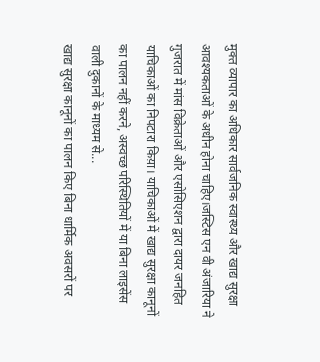मुक्त व्यापार का अधिकार सार्वजनिक स्वास्थ्य और खाद्य सुरक्षा आवश्यकताओं के अधीन होना चाहिए।जस्टिस एन वी अंजारिया ने गुजरात में मांस विक्रेताओं और एसोसिएशन द्वारा दायर जनहित याचिकाओं का निपटारा किय़ा। याचिकाओं में खाद्य सुरक्षा कानूनों का पालन नहीं करने, अस्वच्छ परिस्थितियों में या बिना लाइसेंस वाली दुकानों के माध्यम से...
खाद्य सुरक्षा कानूनों का पालन किए बिना धार्मिक अवसरों पर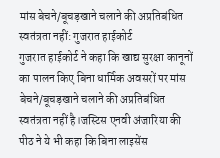मांस बेचने/बूचड़खाने चलाने की अप्रतिबंधित स्वतंत्रता नहीं: गुजरात हाईकोर्ट
गुजरात हाईकोर्ट ने कहा कि खाद्य सुरक्षा कानूनों का पालन किए बिना धार्मिक अवसरों पर मांस बेचने/बूचड़खाने चलाने की अप्रतिबंधित स्वतंत्रता नहीं है।जस्टिस एनवी अंजारिया की पीठ ने ये भी कहा कि बिना लाइसेंस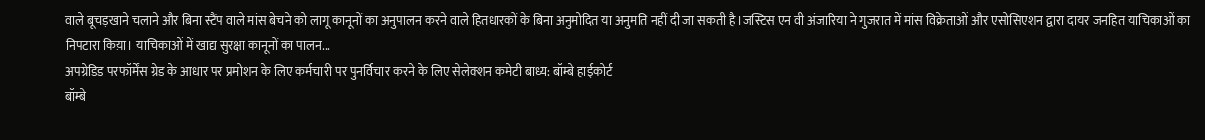वाले बूचड़खाने चलाने और बिना स्टैंप वाले मांस बेचने को लागू कानूनों का अनुपालन करने वाले हितधारकों के बिना अनुमोदित या अनुमति नहीं दी जा सकती है।जस्टिस एन वी अंजारिया ने गुजरात में मांस विक्रेताओं और एसोसिएशन द्वारा दायर जनहित याचिकाओं का निपटारा किय़ा। याचिकाओं में खाद्य सुरक्षा कानूनों का पालन...
अपग्रेडिड परफॉर्मेंस ग्रेड के आधार पर प्रमोशन के लिए कर्मचारी पर पुनर्विचार करने के लिए सेलेक्शन कमेटी बाध्य: बॉम्बे हाईकोर्ट
बॉम्बे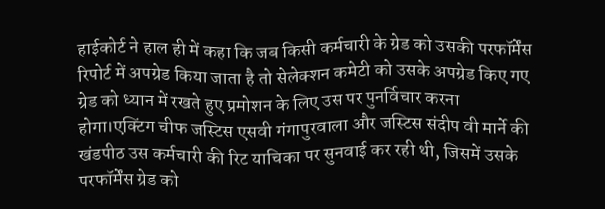हाईकोर्ट ने हाल ही में कहा कि जब किसी कर्मचारी के ग्रेड को उसकी परफॉर्मेंस रिपोर्ट में अपग्रेड किया जाता है तो सेलेक्शन कमेटी को उसके अपग्रेड किए गए ग्रेड को ध्यान में रखते हुए प्रमोशन के लिए उस पर पुनर्विचार करना होगा।एक्टिंग चीफ जस्टिस एसवी गंगापुरवाला और जस्टिस संदीप वी मार्ने की खंडपीठ उस कर्मचारी की रिट याचिका पर सुनवाई कर रही थी, जिसमें उसके परफॉर्मेंस ग्रेड को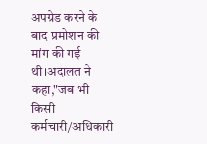अपग्रेड करने के बाद प्रमोशन की मांग की गई थी।अदालत ने कहा,"जब भी किसी कर्मचारी/अधिकारी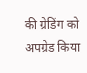की ग्रेडिंग को अपग्रेड किया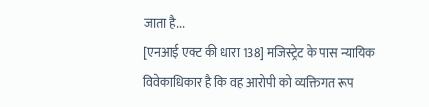जाता है...
[एनआई एक्ट की धारा 138] मजिस्ट्रेट के पास न्यायिक विवेकाधिकार है कि वह आरोपी को व्यक्तिगत रूप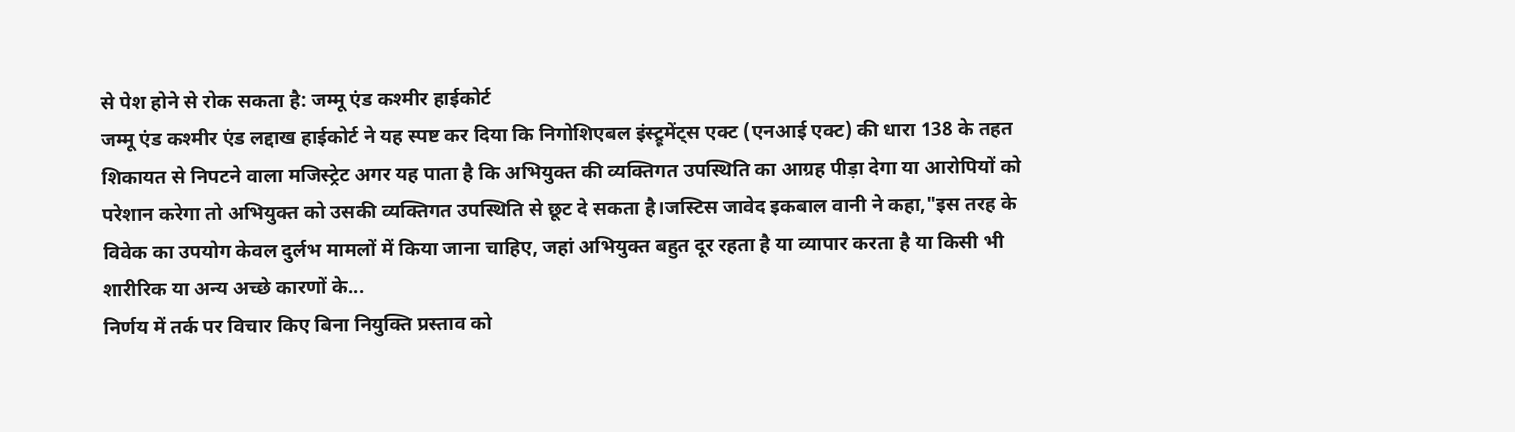से पेश होने से रोक सकता है: जम्मू एंड कश्मीर हाईकोर्ट
जम्मू एंड कश्मीर एंड लद्दाख हाईकोर्ट ने यह स्पष्ट कर दिया कि निगोशिएबल इंस्ट्रूमेंट्स एक्ट (एनआई एक्ट) की धारा 138 के तहत शिकायत से निपटने वाला मजिस्ट्रेट अगर यह पाता है कि अभियुक्त की व्यक्तिगत उपस्थिति का आग्रह पीड़ा देगा या आरोपियों को परेशान करेगा तो अभियुक्त को उसकी व्यक्तिगत उपस्थिति से छूट दे सकता है।जस्टिस जावेद इकबाल वानी ने कहा,"इस तरह के विवेक का उपयोग केवल दुर्लभ मामलों में किया जाना चाहिए, जहां अभियुक्त बहुत दूर रहता है या व्यापार करता है या किसी भी शारीरिक या अन्य अच्छे कारणों के...
निर्णय में तर्क पर विचार किए बिना नियुक्ति प्रस्ताव को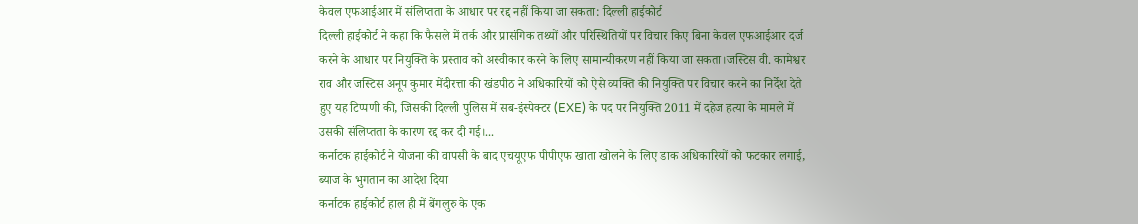केवल एफआईआर में संलिप्तता के आधार पर रद्द नहीं किया जा सकता: दिल्ली हाईकोर्ट
दिल्ली हाईकोर्ट ने कहा कि फैसले में तर्क और प्रासंगिक तथ्यों और परिस्थितियों पर विचार किए बिना केवल एफआईआर दर्ज करने के आधार पर नियुक्ति के प्रस्ताव को अस्वीकार करने के लिए सामान्यीकरण नहीं किया जा सकता।जस्टिस वी. कामेश्वर राव और जस्टिस अनूप कुमार मेंदीरत्ता की खंडपीठ ने अधिकारियों को ऐसे व्यक्ति की नियुक्ति पर विचार करने का निर्देश देते हुए यह टिप्पणी की, जिसकी दिल्ली पुलिस में सब-इंस्पेक्टर (EXE) के पद पर नियुक्ति 2011 में दहेज हत्या के मामले में उसकी संलिप्तता के कारण रद्द कर दी गई।...
कर्नाटक हाईकोर्ट ने योजना की वापसी के बाद एचयूएफ पीपीएफ खाता खोलने के लिए डाक अधिकारियों को फटकार लगाई, ब्याज के भुगतान का आदेश दिया
कर्नाटक हाईकोर्ट हाल ही में बेंगलुरु के एक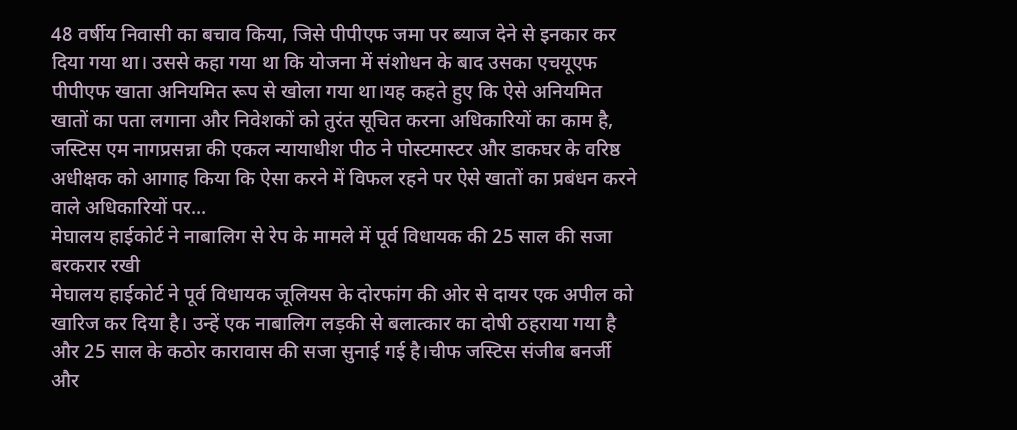48 वर्षीय निवासी का बचाव किया, जिसे पीपीएफ जमा पर ब्याज देने से इनकार कर दिया गया था। उससे कहा गया था कि योजना में संशोधन के बाद उसका एचयूएफ पीपीएफ खाता अनियमित रूप से खोला गया था।यह कहते हुए कि ऐसे अनियमित खातों का पता लगाना और निवेशकों को तुरंत सूचित करना अधिकारियों का काम है, जस्टिस एम नागप्रसन्ना की एकल न्यायाधीश पीठ ने पोस्टमास्टर और डाकघर के वरिष्ठ अधीक्षक को आगाह किया कि ऐसा करने में विफल रहने पर ऐसे खातों का प्रबंधन करने वाले अधिकारियों पर...
मेघालय हाईकोर्ट ने नाबालिग से रेप के मामले में पूर्व विधायक की 25 साल की सजा बरकरार रखी
मेघालय हाईकोर्ट ने पूर्व विधायक जूलियस के दोरफांग की ओर से दायर एक अपील को खारिज कर दिया है। उन्हें एक नाबालिग लड़की से बलात्कार का दोषी ठहराया गया है और 25 साल के कठोर कारावास की सजा सुनाई गई है।चीफ जस्टिस संजीब बनर्जी और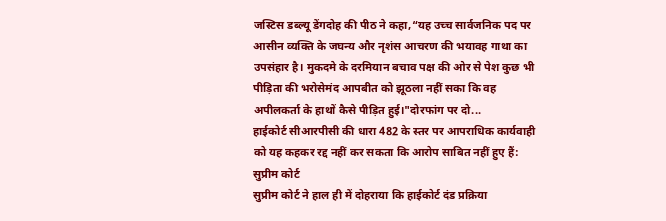जस्टिस डब्ल्यू डेंगदोह की पीठ ने कहा,“यह उच्च सार्वजनिक पद पर आसीन व्यक्ति के जघन्य और नृशंस आचरण की भयावह गाथा का उपसंहार है। मुकदमे के दरमियान बचाव पक्ष की ओर से पेश कुछ भी पीड़िता की भरोसेमंद आपबीत को झूठला नहीं सका कि वह अपीलकर्ता के हाथों कैसे पीड़ित हुई।"दोरफांग पर दो...
हाईकोर्ट सीआरपीसी की धारा 482 के स्तर पर आपराधिक कार्यवाही को यह कहकर रद्द नहीं कर सकता कि आरोप साबित नहीं हुए हैं: सुप्रीम कोर्ट
सुप्रीम कोर्ट ने हाल ही में दोहराया कि हाईकोर्ट दंड प्रक्रिया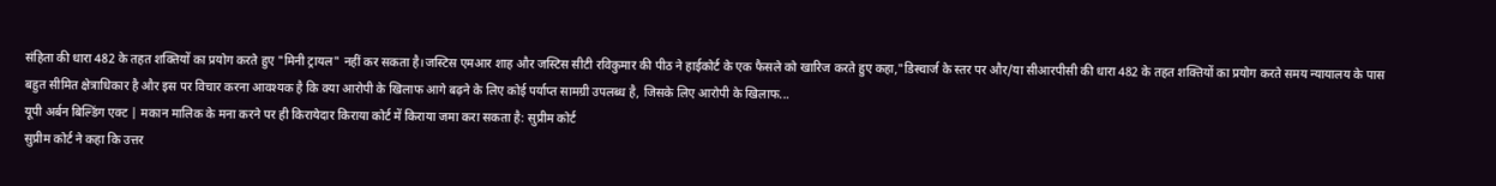संहिता की धारा 482 के तहत शक्तियों का प्रयोग करते हुए "मिनी ट्रायल" नहीं कर सकता है।जस्टिस एमआर शाह और जस्टिस सीटी रविकुमार की पीठ ने हाईकोर्ट के एक फैसले को खारिज करते हुए कहा,"डिस्चार्ज के स्तर पर और/या सीआरपीसी की धारा 482 के तहत शक्तियों का प्रयोग करते समय न्यायालय के पास बहुत सीमित क्षेत्राधिकार है और इस पर विचार करना आवश्यक है कि क्या आरोपी के खिलाफ आगे बढ़ने के लिए कोई पर्याप्त सामग्री उपलब्ध है, जिसके लिए आरोपी के खिलाफ...
यूपी अर्बन बिल्डिंग एक्ट | मकान मालिक के मना करने पर ही किरायेदार किराया कोर्ट में किराया जमा करा सकता है: सुप्रीम कोर्ट
सुप्रीम कोर्ट ने कहा कि उत्तर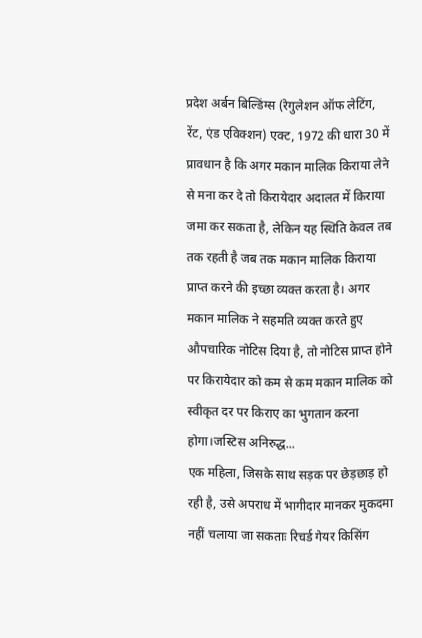प्रदेश अर्बन बिल्डिंग्स (रेगुलेशन ऑफ लेटिंग, रेंट, एंड एविक्शन) एक्ट, 1972 की धारा 30 में प्रावधान है कि अगर मकान मालिक किराया लेने से मना कर दे तो किरायेदार अदालत में किराया जमा कर सकता है, लेकिन यह स्थिति केवल तब तक रहती है जब तक मकान मालिक किराया प्राप्त करने की इच्छा व्यक्त करता है। अगर मकान मालिक ने सहमति व्यक्त करते हुए औपचारिक नोटिस दिया है, तो नोटिस प्राप्त होने पर किरायेदार को कम से कम मकान मालिक को स्वीकृत दर पर किराए का भुगतान करना होगा।जस्टिस अनिरुद्ध...
एक महिला, जिसके साथ सड़क पर छेड़छाड़ हो रही है, उसे अपराध में भागीदार मानकर मुकदमा नहीं चलाया जा सकताः रिचर्ड गेयर किसिंग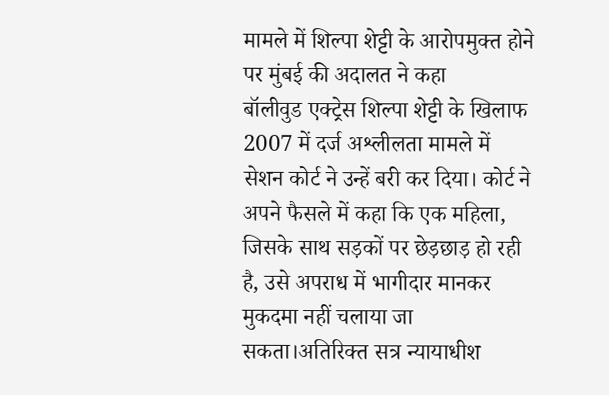मामले में शिल्पा शेट्टी के आरोपमुक्त होने पर मुंबई की अदालत ने कहा
बॉलीवुड एक्ट्रेस शिल्पा शेट्टी के खिलाफ 2007 में दर्ज अश्लीलता मामले में सेशन कोर्ट ने उन्हें बरी कर दिया। कोर्ट ने अपने फैसले में कहा कि एक महिला, जिसके साथ सड़कों पर छेड़छाड़ हो रही है, उसे अपराध में भागीदार मानकर मुकदमा नहीं चलाया जा सकता।अतिरिक्त सत्र न्यायाधीश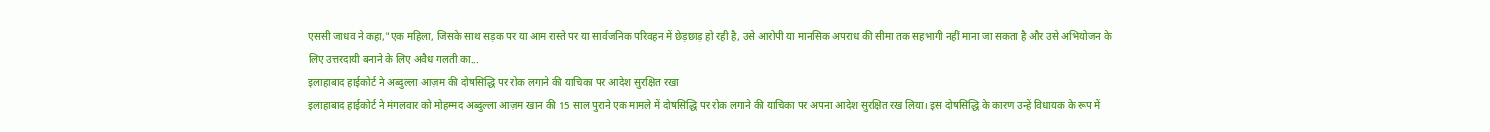एससी जाधव ने कहा,"एक महिला, जिसके साथ सड़क पर या आम रास्ते पर या सार्वजनिक परिवहन में छेड़छाड़ हो रही है, उसे आरोपी या मानसिक अपराध की सीमा तक सहभागी नहीं माना जा सकता है और उसे अभियोजन के लिए उत्तरदायी बनाने के लिए अवैध गलती का...
इलाहाबाद हाईकोर्ट ने अब्दुल्ला आज़म की दोषसिद्धि पर रोक लगाने की याचिका पर आदेश सुरक्षित रखा
इलाहाबाद हाईकोर्ट ने मंगलवार को मोहम्मद अब्दुल्ला आज़म खान की 15 साल पुराने एक मामले में दोषसिद्धि पर रोक लगाने की याचिका पर अपना आदेश सुरक्षित रख लिया। इस दोषसिद्धि के कारण उन्हें विधायक के रूप में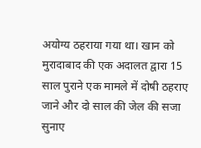अयोग्य ठहराया गया था। खान को मुरादाबाद की एक अदालत द्वारा 15 साल पुराने एक मामले में दोषी ठहराए जाने और दो साल की जेल की सजा सुनाए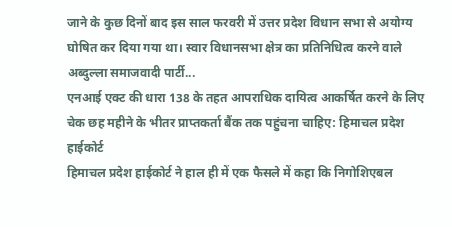जाने के कुछ दिनों बाद इस साल फरवरी में उत्तर प्रदेश विधान सभा से अयोग्य घोषित कर दिया गया था। स्वार विधानसभा क्षेत्र का प्रतिनिधित्व करने वाले अब्दुल्ला समाजवादी पार्टी...
एनआई एक्ट की धारा 138 के तहत आपराधिक दायित्व आकर्षित करने के लिए चेक छह महीने के भीतर प्राप्तकर्ता बैंक तक पहुंचना चाहिए: हिमाचल प्रदेश हाईकोर्ट
हिमाचल प्रदेश हाईकोर्ट ने हाल ही में एक फैसले में कहा कि निगोशिएबल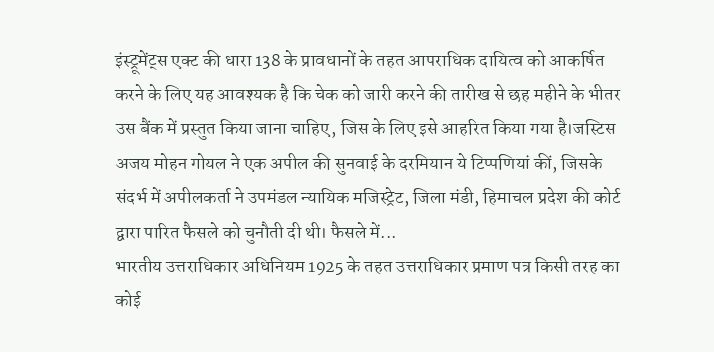इंस्ट्रूमेंट्स एक्ट की धारा 138 के प्रावधानों के तहत आपराधिक दायित्व को आकर्षित करने के लिए यह आवश्यक है कि चेक को जारी करने की तारीख से छह महीने के भीतर उस बैंक में प्रस्तुत किया जाना चाहिए, जिस के लिए इसे आहरित किया गया है।जस्टिस अजय मोहन गोयल ने एक अपील की सुनवाई के दरमियान ये टिप्पणियां कीं, जिसके संदर्भ में अपीलकर्ता ने उपमंडल न्यायिक मजिस्ट्रेट, जिला मंडी, हिमाचल प्रदेश की कोर्ट द्वारा पारित फैसले को चुनौती दी थी। फैसले में...
भारतीय उत्तराधिकार अधिनियम 1925 के तहत उत्तराधिकार प्रमाण पत्र किसी तरह का कोई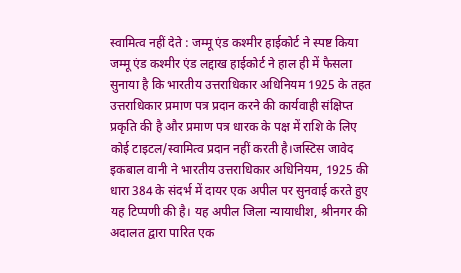स्वामित्व नहीं देते : जम्मू एंड कश्मीर हाईकोर्ट ने स्पष्ट किया
जम्मू एंड कश्मीर एंड लद्दाख हाईकोर्ट ने हाल ही में फैसला सुनाया है कि भारतीय उत्तराधिकार अधिनियम 1925 के तहत उत्तराधिकार प्रमाण पत्र प्रदान करने की कार्यवाही संक्षिप्त प्रकृति की है और प्रमाण पत्र धारक के पक्ष में राशि के लिए कोई टाइटल/स्वामित्व प्रदान नहीं करती है।जस्टिस जावेद इकबाल वानी ने भारतीय उत्तराधिकार अधिनियम, 1925 की धारा 384 के संदर्भ में दायर एक अपील पर सुनवाई करते हुए यह टिप्पणी की है। यह अपील जिला न्यायाधीश, श्रीनगर की अदालत द्वारा पारित एक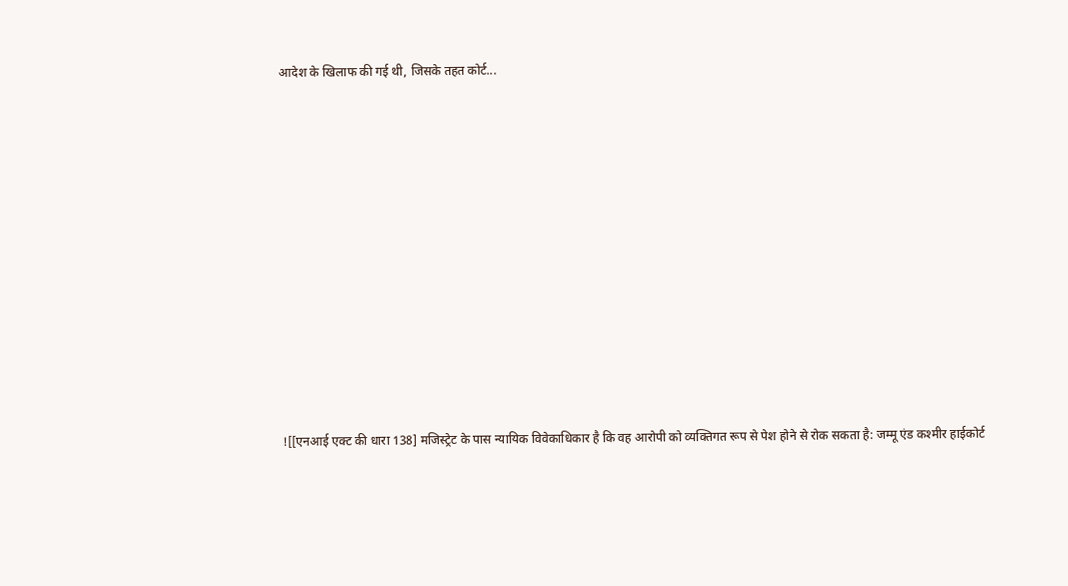आदेश के खिलाफ की गई थी, जिसके तहत कोर्ट...











![[एनआई एक्ट की धारा 138] मजिस्ट्रेट के पास न्यायिक विवेकाधिकार है कि वह आरोपी को व्यक्तिगत रूप से पेश होने से रोक सकता है: जम्मू एंड कश्मीर हाईकोर्ट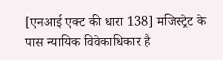[एनआई एक्ट की धारा 138] मजिस्ट्रेट के पास न्यायिक विवेकाधिकार है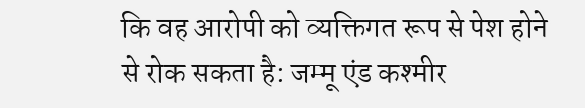कि वह आरोपी को व्यक्तिगत रूप से पेश होने से रोक सकता है: जम्मू एंड कश्मीर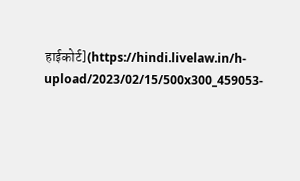हाईकोर्ट](https://hindi.livelaw.in/h-upload/2023/02/15/500x300_459053-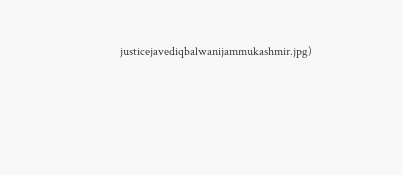justicejavediqbalwanijammukashmir.jpg)